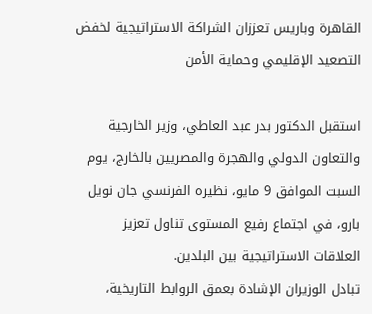القاهرة وباريس تعززان الشراكة الاستراتيجية لخفض التصعيد الإقليمي وحماية الأمن

استقبل الدكتور بدر عبد العاطي، وزير الخارجية والتعاون الدولي والهجرة والمصريين بالخارج، يوم السبت الموافق 9 مايو، نظيره الفرنسي جان نويل بارو، في اجتماع رفيع المستوى تناول تعزيز العلاقات الاستراتيجية بين البلدين.
تبادل الوزيران الإشادة بعمق الروابط التاريخية،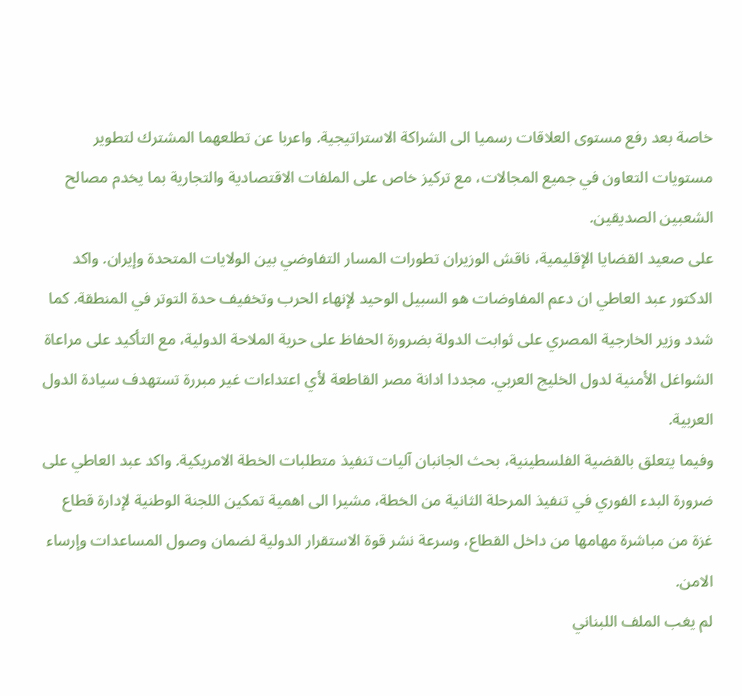خاصة بعد رفع مستوى العلاقات رسميا الى الشراكة الاستراتيجية. واعربا عن تطلعهما المشترك لتطوير مستويات التعاون في جميع المجالات، مع تركيز خاص على الملفات الاقتصادية والتجارية بما يخدم مصالح الشعبين الصديقين.
على صعيد القضايا الإقليمية، ناقش الوزيران تطورات المسار التفاوضي بين الولايات المتحدة وإيران. واكد الدكتور عبد العاطي ان دعم المفاوضات هو السبيل الوحيد لإنهاء الحرب وتخفيف حدة التوتر في المنطقة. كما شدد وزير الخارجية المصري على ثوابت الدولة بضرورة الحفاظ على حرية الملاحة الدولية، مع التأكيد على مراعاة الشواغل الأمنية لدول الخليج العربي. مجددا ادانة مصر القاطعة لأي اعتداءات غير مبررة تستهدف سيادة الدول العربية.
وفيما يتعلق بالقضية الفلسطينية، بحث الجانبان آليات تنفيذ متطلبات الخطة الامريكية. واكد عبد العاطي على ضرورة البدء الفوري في تنفيذ المرحلة الثانية من الخطة، مشيرا الى اهمية تمكين اللجنة الوطنية لإدارة قطاع غزة من مباشرة مهامها من داخل القطاع، وسرعة نشر قوة الاستقرار الدولية لضمان وصول المساعدات وإرساء الامن.
لم يغب الملف اللبناني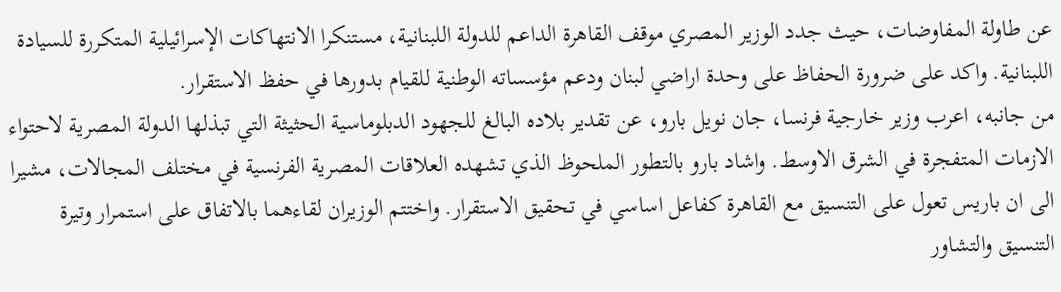عن طاولة المفاوضات، حيث جدد الوزير المصري موقف القاهرة الداعم للدولة اللبنانية، مستنكرا الانتهاكات الإسرائيلية المتكررة للسيادة اللبنانية. واكد على ضرورة الحفاظ على وحدة اراضي لبنان ودعم مؤسساته الوطنية للقيام بدورها في حفظ الاستقرار.
من جانبه، اعرب وزير خارجية فرنسا، جان نويل بارو، عن تقدير بلاده البالغ للجهود الدبلوماسية الحثيثة التي تبذلها الدولة المصرية لاحتواء الازمات المتفجرة في الشرق الاوسط. واشاد بارو بالتطور الملحوظ الذي تشهده العلاقات المصرية الفرنسية في مختلف المجالات، مشيرا الى ان باريس تعول على التنسيق مع القاهرة كفاعل اساسي في تحقيق الاستقرار. واختتم الوزيران لقاءهما بالاتفاق على استمرار وتيرة التنسيق والتشاور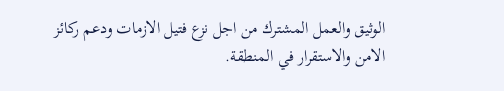الوثيق والعمل المشترك من اجل نزع فتيل الازمات ودعم ركائز الامن والاستقرار في المنطقة.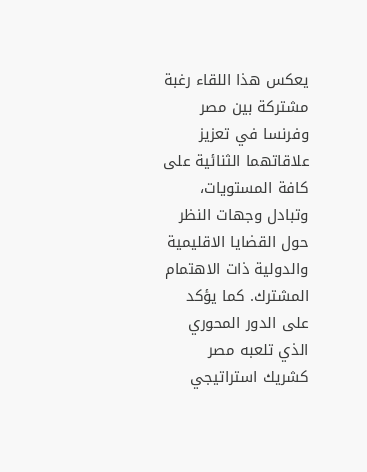يعكس هذا اللقاء رغبة مشتركة بين مصر وفرنسا في تعزيز علاقاتهما الثنائية على كافة المستويات، وتبادل وجهات النظر حول القضايا الاقليمية والدولية ذات الاهتمام المشترك. كما يؤكد على الدور المحوري الذي تلعبه مصر كشريك استراتيجي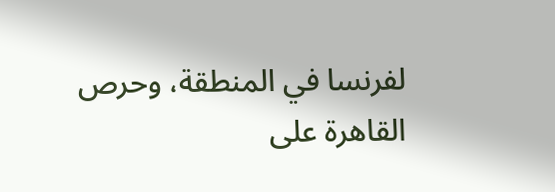لفرنسا في المنطقة، وحرص القاهرة على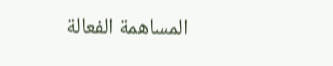المساهمة الفعالة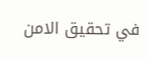في تحقيق الامن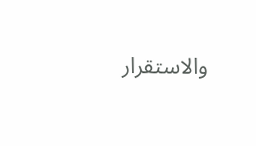والاستقرار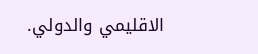الاقليمي والدولي.